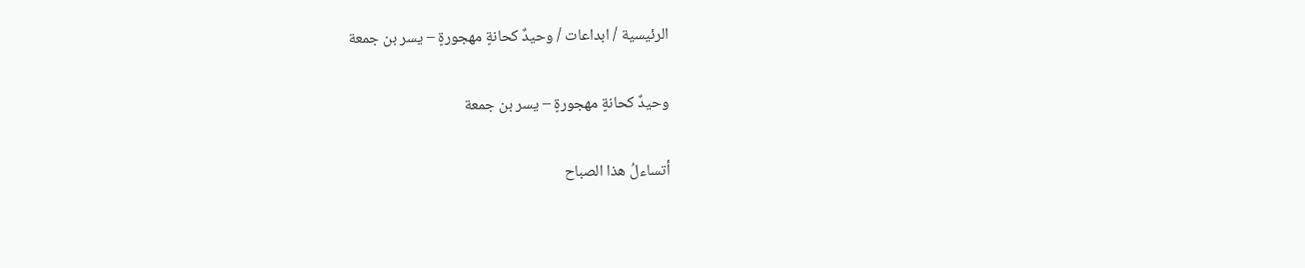الرئيسية / ابداعات / وحيدٌ كحانةٍ مهجورةٍ – يسر بن جمعة

وحيدٌ كحانةٍ مهجورةٍ – يسر بن جمعة

أتساءلُ هذا الصباح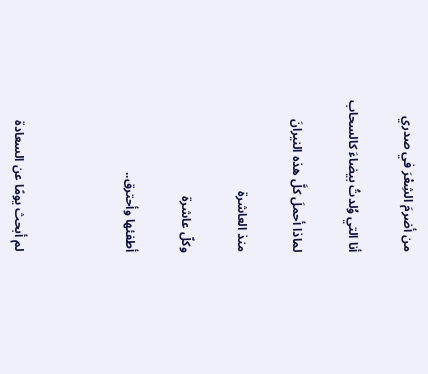من أضرمَ الشِعْرَ في صدري

أنا التي وُلدتُ بيضاءَ كالسحاب

لماذا أحملَ كلَّ هذه النيرانَ

منذ العاشرة

وكلّ عاشرة

أطفئها وأحترق..



لم أبحث يومًا عن السعادة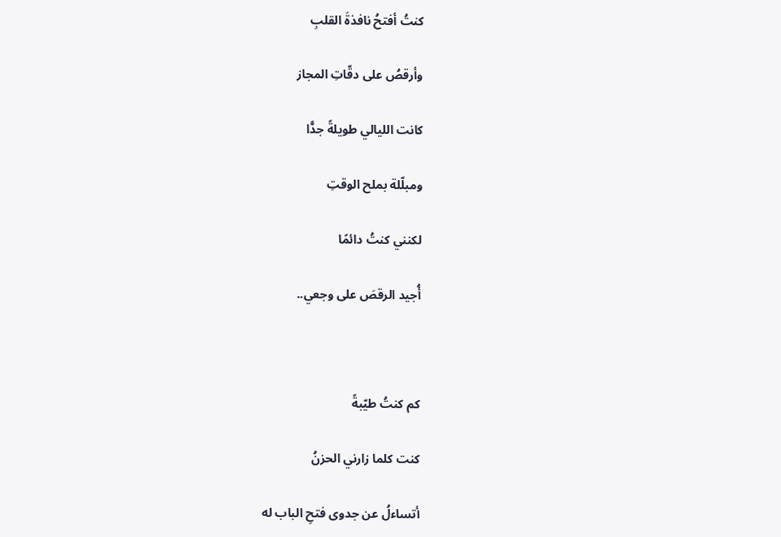كنتُ أفتحُ نافذةَ القلبِ

وأرقصُ على دقّاتِ المجاز

كانت الليالي طويلةً جدًّا

ومبلّلة بملح الوقتِ

لكنني كنتُ دائمًا

أُجيد الرقصَ على وجعي..



كم كنتُ طيّبةً

كنت كلما زارني الحزنُ

أتساءلُ عن جدوى فتحِ الباب له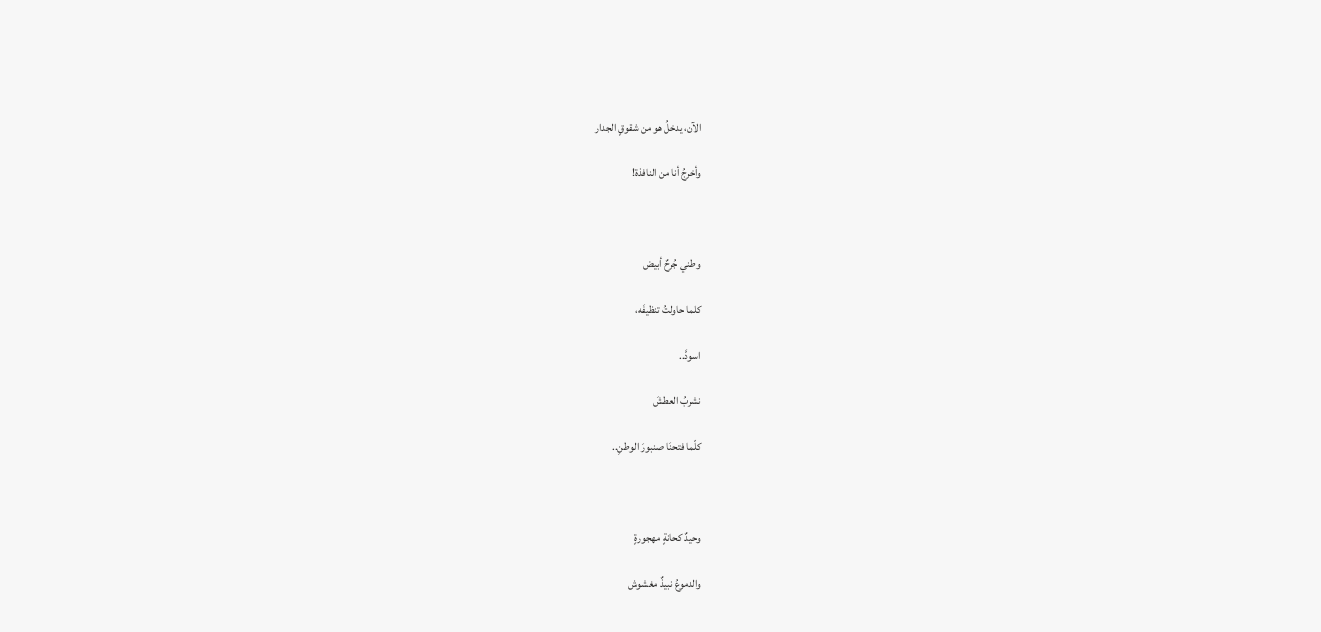الآن، يدخلُ هو من شقوقٍ الجدار

وأخرجُ أنا من النافذة!



وطني جُرحٌ أبيض

كلما حاولتُ تنظيفَه،

اسودَّ..

نشربُ العطشَ

كلّما فتحنَا صنبورَ الوطنِ..



وحيدٌ كحانةٍ مهجورةٍ

والدموعُ نبيذٌ مغشوش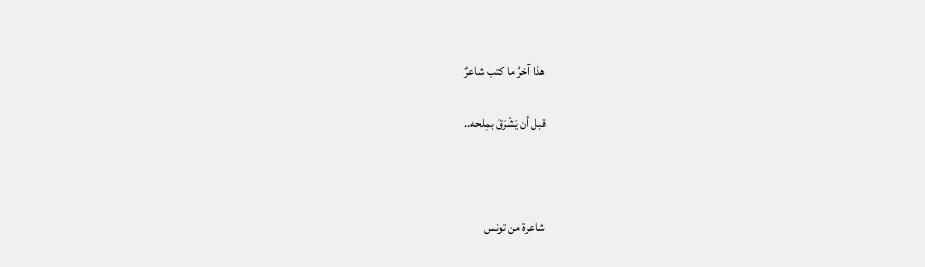هذا آخرُ ما كتب شاعرٌ

قبل أن يَشْرَقَ بمِلحه..



شاعرة من تونس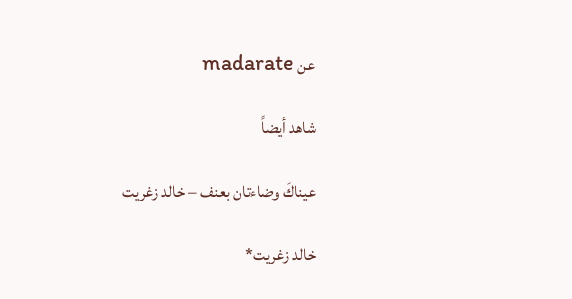عن madarate

شاهد أيضاً

عيناكَ وضاءتان بعنف – خالد زغريت

خالد زغريت*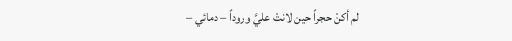لم أكنْ حجراً حين لانتْ عليَّ وروداً – دمائي –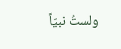ولستُ نبيّاً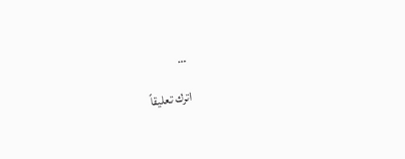…

اترك تعليقاً